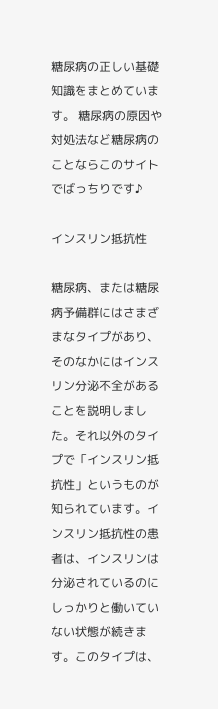糖尿病の正しい基礎知識をまとめています。 糖尿病の原因や対処法など糖尿病のことならこのサイトでばっちりです♪

インスリン抵抗性

糖尿病、または糖尿病予備群にはさまざまなタイプがあり、そのなかにはインスリン分泌不全があることを説明しました。それ以外のタイプで「インスリン抵抗性」というものが知られています。インスリン抵抗性の患者は、インスリンは分泌されているのにしっかりと働いていない状態が続きます。このタイプは、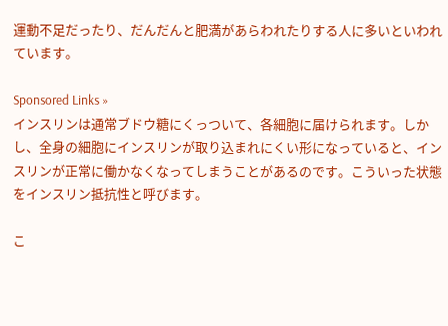運動不足だったり、だんだんと肥満があらわれたりする人に多いといわれています。

Sponsored Links »
インスリンは通常ブドウ糖にくっついて、各細胞に届けられます。しかし、全身の細胞にインスリンが取り込まれにくい形になっていると、インスリンが正常に働かなくなってしまうことがあるのです。こういった状態をインスリン抵抗性と呼びます。

こ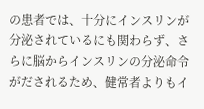の患者では、十分にインスリンが分泌されているにも関わらず、さらに脳からインスリンの分泌命令がだされるため、健常者よりもイ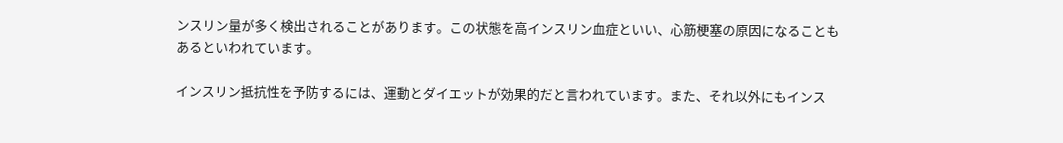ンスリン量が多く検出されることがあります。この状態を高インスリン血症といい、心筋梗塞の原因になることもあるといわれています。

インスリン抵抗性を予防するには、運動とダイエットが効果的だと言われています。また、それ以外にもインス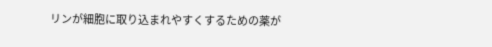リンが細胞に取り込まれやすくするための薬が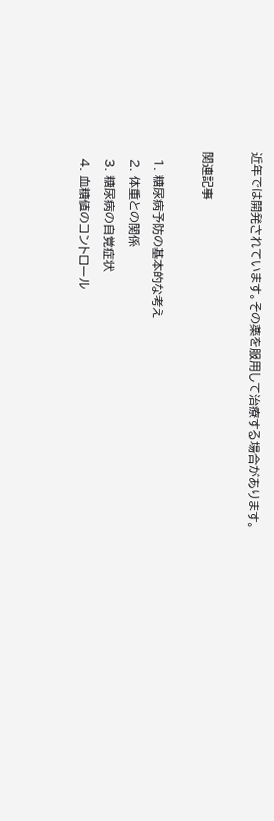近年では開発されています。その薬を服用して治療する場合があります。

関連記事

  1. 糖尿病予防の基本的な考え
  2. 体重との関係
  3. 糖尿病の自覚症状
  4. 血糖値のコントロール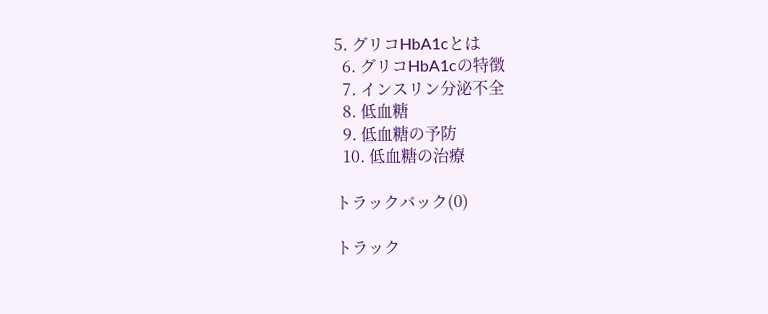5. グリコHbA1cとは
  6. グリコHbA1cの特徴
  7. インスリン分泌不全
  8. 低血糖
  9. 低血糖の予防
  10. 低血糖の治療

トラックバック(0)

トラック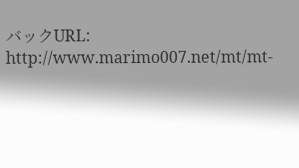バックURL: http://www.marimo007.net/mt/mt-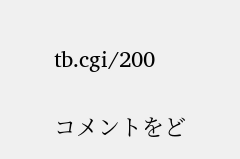tb.cgi/200

コメントをど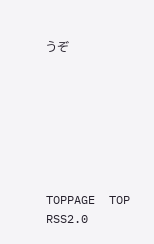うぞ







TOPPAGE  TOP
RSS2.0